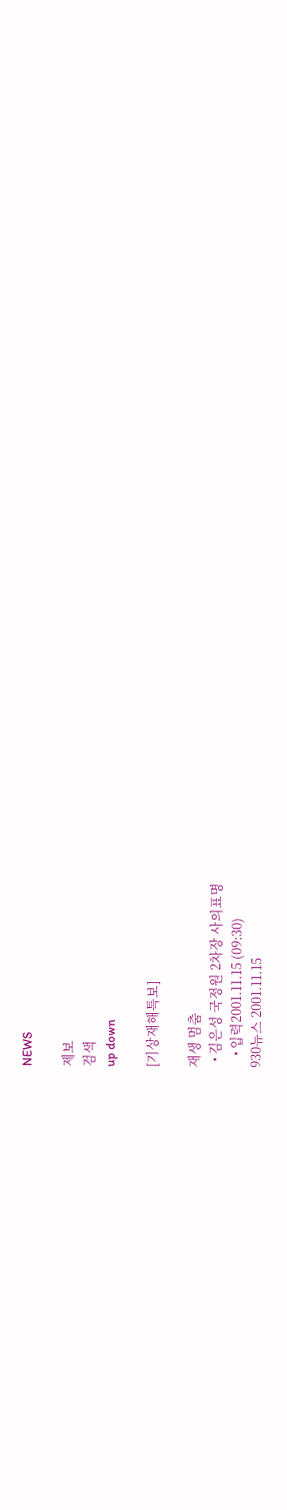NEWS

제보
검색
up down

[기상재해특보]

재생 멈춤
  • 김은성 국정원 2차장 사의표명
    • 입력2001.11.15 (09:30)
930뉴스 2001.11.15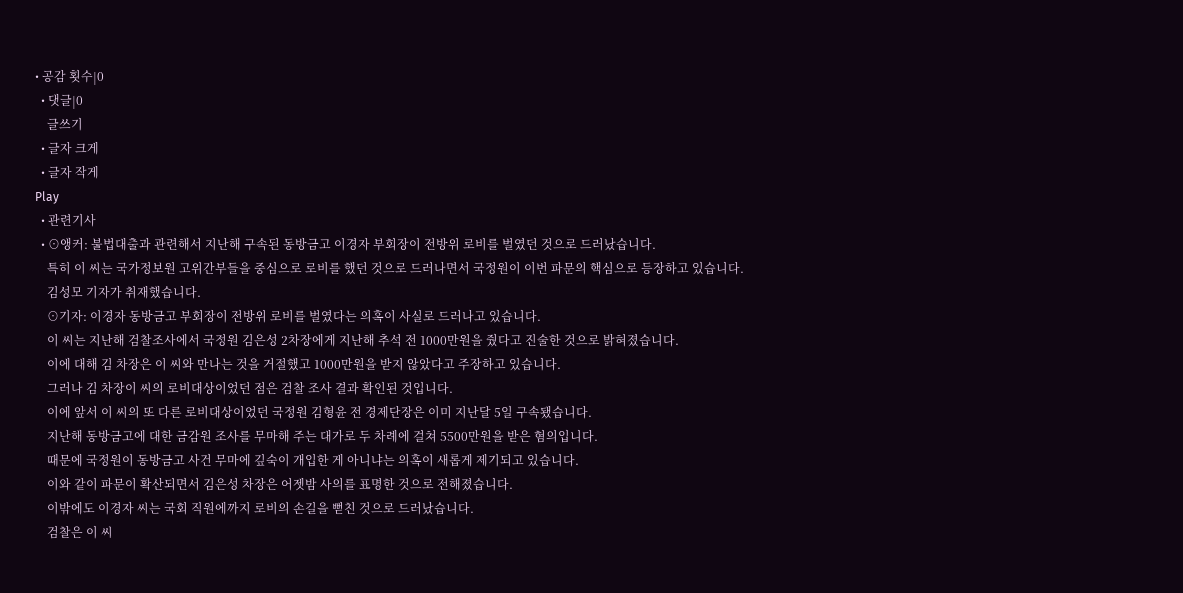• 공감 횟수|0
  • 댓글|0
    글쓰기
  • 글자 크게
  • 글자 작게
Play
  • 관련기사
  • ⊙앵커: 불법대출과 관련해서 지난해 구속된 동방금고 이경자 부회장이 전방위 로비를 벌였던 것으로 드러났습니다.
    특히 이 씨는 국가정보원 고위간부들을 중심으로 로비를 했던 것으로 드러나면서 국정원이 이번 파문의 핵심으로 등장하고 있습니다.
    김성모 기자가 취재했습니다.
    ⊙기자: 이경자 동방금고 부회장이 전방위 로비를 벌였다는 의혹이 사실로 드러나고 있습니다.
    이 씨는 지난해 검찰조사에서 국정원 김은성 2차장에게 지난해 추석 전 1000만원을 줬다고 진술한 것으로 밝혀졌습니다.
    이에 대해 김 차장은 이 씨와 만나는 것을 거절했고 1000만원을 받지 않았다고 주장하고 있습니다.
    그러나 김 차장이 씨의 로비대상이었던 점은 검찰 조사 결과 확인된 것입니다.
    이에 앞서 이 씨의 또 다른 로비대상이었던 국정원 김형윤 전 경제단장은 이미 지난달 5일 구속됐습니다.
    지난해 동방금고에 대한 금감원 조사를 무마해 주는 대가로 두 차례에 걸쳐 5500만원을 받은 혐의입니다.
    때문에 국정원이 동방금고 사건 무마에 깊숙이 개입한 게 아니냐는 의혹이 새롭게 제기되고 있습니다.
    이와 같이 파문이 확산되면서 김은성 차장은 어젯밤 사의를 표명한 것으로 전해졌습니다.
    이밖에도 이경자 씨는 국회 직원에까지 로비의 손길을 뻗친 것으로 드러났습니다.
    검찰은 이 씨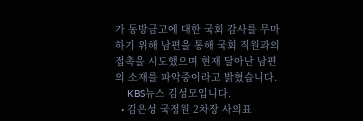가 동방금고에 대한 국회 감사를 무마하기 위해 남편을 통해 국회 직원과의 접촉을 시도했으며 현재 달아난 남편의 소재를 파악중이라고 밝혔습니다.
    KBS뉴스 김성모입니다.
  • 김은성 국정원 2차장 사의표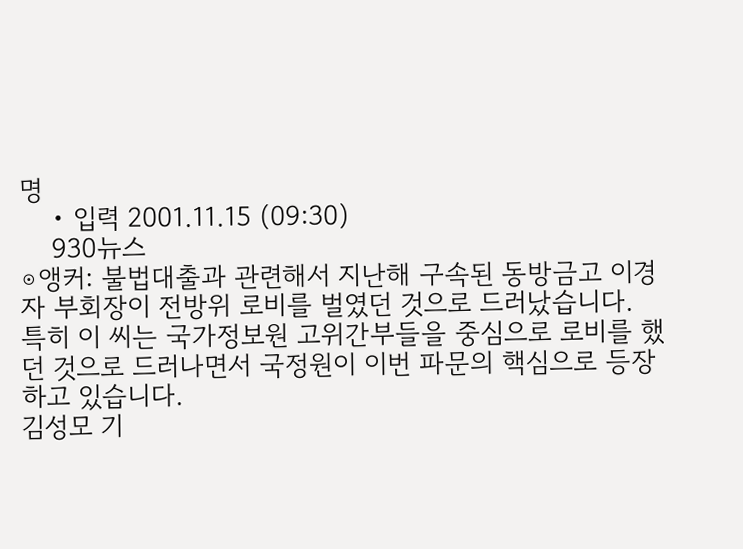명
    • 입력 2001.11.15 (09:30)
    930뉴스
⊙앵커: 불법대출과 관련해서 지난해 구속된 동방금고 이경자 부회장이 전방위 로비를 벌였던 것으로 드러났습니다.
특히 이 씨는 국가정보원 고위간부들을 중심으로 로비를 했던 것으로 드러나면서 국정원이 이번 파문의 핵심으로 등장하고 있습니다.
김성모 기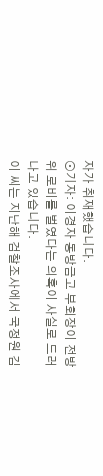자가 취재했습니다.
⊙기자: 이경자 동방금고 부회장이 전방위 로비를 벌였다는 의혹이 사실로 드러나고 있습니다.
이 씨는 지난해 검찰조사에서 국정원 김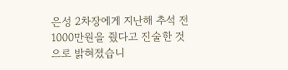은성 2차장에게 지난해 추석 전 1000만원을 줬다고 진술한 것으로 밝혀졌습니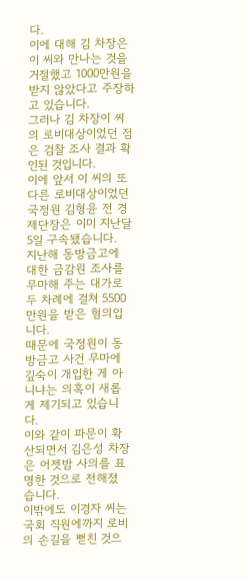다.
이에 대해 김 차장은 이 씨와 만나는 것을 거절했고 1000만원을 받지 않았다고 주장하고 있습니다.
그러나 김 차장이 씨의 로비대상이었던 점은 검찰 조사 결과 확인된 것입니다.
이에 앞서 이 씨의 또 다른 로비대상이었던 국정원 김형윤 전 경제단장은 이미 지난달 5일 구속됐습니다.
지난해 동방금고에 대한 금감원 조사를 무마해 주는 대가로 두 차례에 걸쳐 5500만원을 받은 혐의입니다.
때문에 국정원이 동방금고 사건 무마에 깊숙이 개입한 게 아니냐는 의혹이 새롭게 제기되고 있습니다.
이와 같이 파문이 확산되면서 김은성 차장은 어젯밤 사의를 표명한 것으로 전해졌습니다.
이밖에도 이경자 씨는 국회 직원에까지 로비의 손길을 뻗친 것으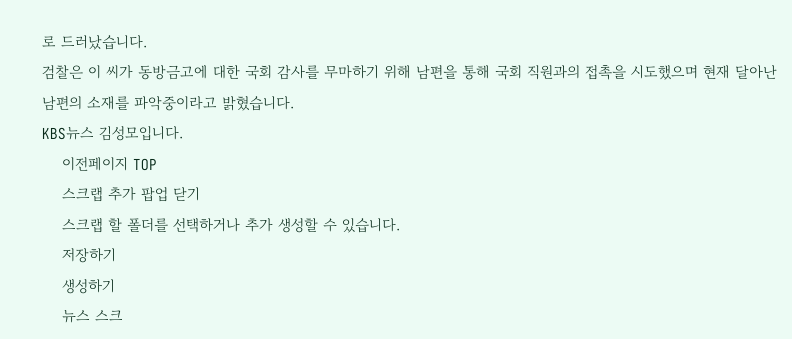로 드러났습니다.
검찰은 이 씨가 동방금고에 대한 국회 감사를 무마하기 위해 남편을 통해 국회 직원과의 접촉을 시도했으며 현재 달아난 남편의 소재를 파악중이라고 밝혔습니다.
KBS뉴스 김성모입니다.
    이전페이지 TOP
    스크랩 추가 팝업 닫기
    스크랩 할 폴더를 선택하거나 추가 생성할 수 있습니다.
    저장하기
    생성하기
    뉴스 스크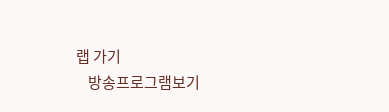랩 가기
    방송프로그램보기